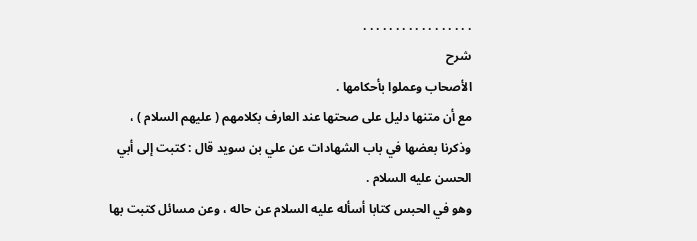. . . . . . . . . . . . . . . . .
شرح
الأصحاب وعملوا بأحكامها .
مع أن متنها دليل على صحتها عند العارف بكلامهم ( عليهم السلام ) ، وذكرنا بعضها في باب الشهادات عن علي بن سويد قال : كتبت إلى أبي الحسن عليه السلام .
وهو في الحبس كتابا أسأله عليه السلام عن حاله ، وعن مسائل كتبت بها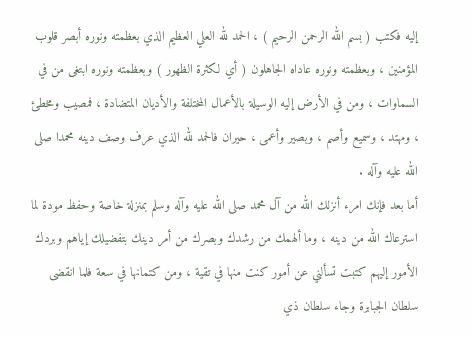إليه فكتب ( بسم الله الرحمن الرحيم ) ، الحمد لله العلي العظيم الذي بعظمته ونوره أبصر قلوب المؤمنين ، وبعظمته ونوره عاداه الجاهلون ( أي لكثرة الظهور ) وبعظمته ونوره ابتغى من في السماوات ، ومن في الأرض إليه الوسيلة بالأعمال المختلفة والأديان المتضادة ، فمصيب ومخطئ ، ومهتد ، وسميع وأصم ، وبصير وأعمى ، حيران فالحمد لله الذي عرف وصف دينه محمدا صلى الله عليه وآله .
أما بعد فإنك امرء أنزلك الله من آل محمد صلى الله عليه وآله وسلم بمنزلة خاصة وحفظ مودة لما استرعاك الله من دينه ، وما ألهمك من رشدك وبصرك من أمر دينك بتفضيلك إياهم وبردك الأمور إليهم كتبت تسألني عن أمور كنت منها في تقية ، ومن كتمانها في سعة فلما انقضى سلطان الجبابرة وجاء سلطان ذي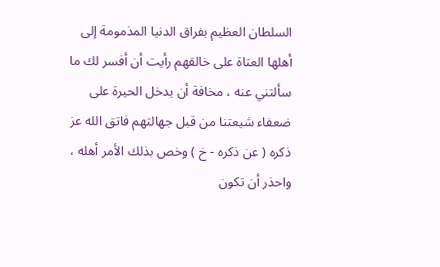السلطان العظيم بفراق الدنيا المذمومة إلى أهلها العتاة على خالقهم رأيت أن أفسر لك ما سألتني عنه ، مخافة أن يدخل الحيرة على ضعفاء شيعتنا من قبل جهالتهم فاتق الله عز ذكره ( عن ذكره - خ ) وخص بذلك الأمر أهله ، واحذر أن تكون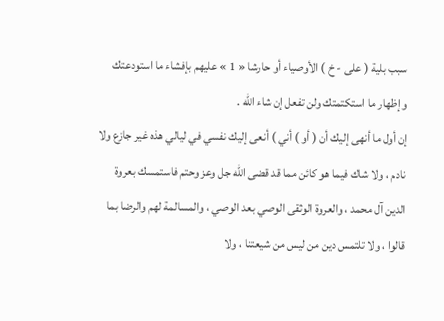سبب بلية ( على - خ ) الأوصياء أو حارشا « 1 » عليهم بإفشاء ما استودعتك وإظهار ما استكتمتك ولن تفعل إن شاء الله .
إن أول ما أنهى إليك أن ( أو ) أني ) أنعى إليك نفسي في ليالي هذه غير جازع ولا نادم ، ولا شاك فيما هو كائن مما قد قضى الله جل وعز وحتم فاستمسك بعروة الدين آل محمد ، والعروة الوثقى الوصي بعد الوصي ، والمسالمة لهم والرضا بما قالوا ، ولا تلتمس دين من ليس من شيعتنا ، ولا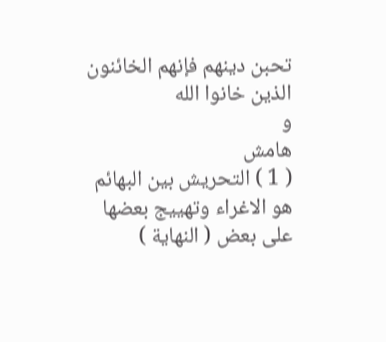تحبن دينهم فإنهم الخائنون الذين خانوا الله
و
هامش
( 1 ) التحريش بين البهائم هو الاغراء وتهييج بعضها على بعض ( النهاية )